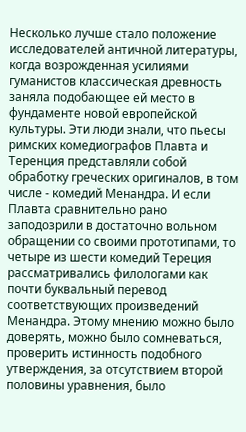Несколько лучше стало положение исследователей античной литературы, когда возрожденная усилиями гуманистов классическая древность заняла подобающее ей место в фундаменте новой европейской культуры. Эти люди знали, что пьесы римских комедиографов Плавта и Теренция представляли собой обработку греческих оригиналов, в том числе - комедий Менандра. И если Плавта сравнительно рано заподозрили в достаточно вольном обращении со своими прототипами, то четыре из шести комедий Тереция рассматривались филологами как почти буквальный перевод соответствующих произведений Менандра. Этому мнению можно было доверять, можно было сомневаться, проверить истинность подобного утверждения, за отсутствием второй половины уравнения, было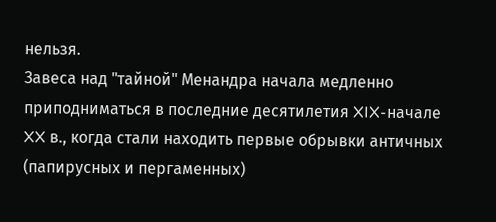нельзя.
Завеса над "тайной" Менандра начала медленно приподниматься в последние десятилетия XIX-начале XX в., когда стали находить первые обрывки античных (папирусных и пергаменных)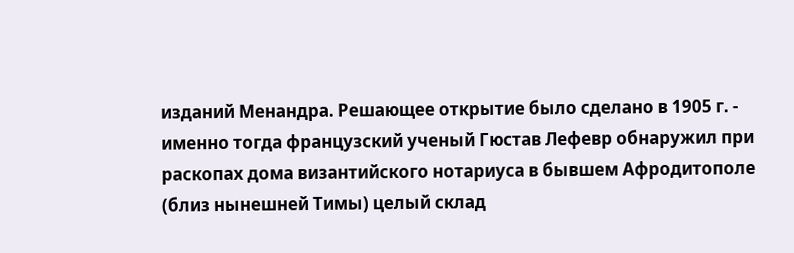изданий Менандра. Решающее открытие было сделано в 1905 г. - именно тогда французский ученый Гюстав Лефевр обнаружил при раскопах дома византийского нотариуса в бывшем Афродитополе (близ нынешней Тимы) целый склад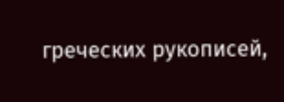греческих рукописей,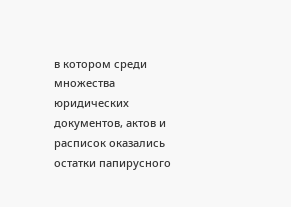в котором среди множества юридических документов, актов и расписок оказались остатки папирусного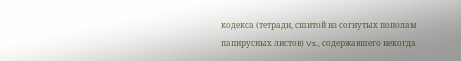кодекса (тетради, сшитой из согнутых пополам папирусных листов) Vs., содержавшего некогда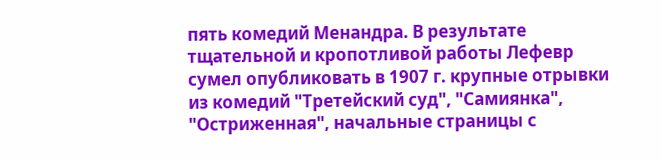пять комедий Менандра. В результате тщательной и кропотливой работы Лефевр сумел опубликовать в 1907 г. крупные отрывки из комедий "Третейский суд", "Самиянка", "Остриженная", начальные страницы с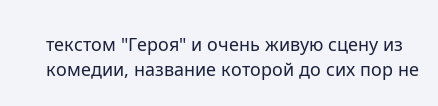текстом "Героя" и очень живую сцену из комедии, название которой до сих пор не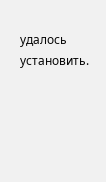удалось установить.